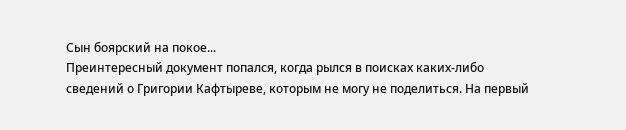Сын боярский на покое...
Преинтересный документ попался, когда рылся в поисках каких-либо сведений о Григории Кафтыреве, которым не могу не поделиться. На первый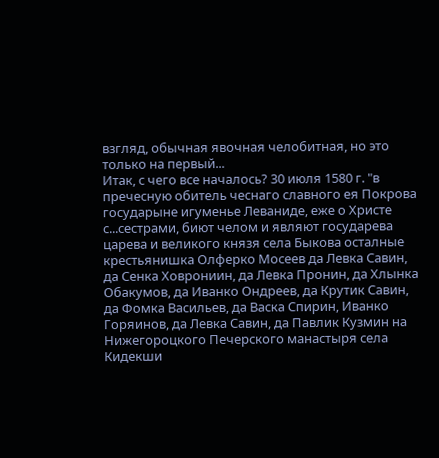взгляд, обычная явочная челобитная, но это только на первый...
Итак, с чего все началось? 30 июля 1580 г. "в пречесную обитель чеснаго славного ея Покрова государыне игуменье Леваниде, еже о Христе с...сестрами, биют челом и являют государева царева и великого князя села Быкова осталные крестьянишка Олферко Мосеев да Левка Савин, да Сенка Ховрониин, да Левка Пронин, да Хлынка Обакумов, да Иванко Ондреев, да Крутик Савин, да Фомка Васильев, да Васка Спирин, Иванко Горяинов, да Левка Савин, да Павлик Кузмин на Нижегороцкого Печерского манастыря села Кидекши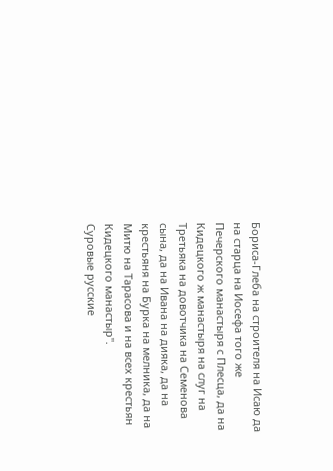Бориса-Глеба на строителя на Исаю да на старца на Иосефа того же Печерского манастыря с Плесца, да на Кидецкого ж манастыря на слуг на Третьяка на довотчика на Семенова сына, да на Ивана на дияка, да на крестьяня на Бурка на мелника, да на Митю на Тарасова и на всех крестьян Кидецкого манастыр".
Суровые русские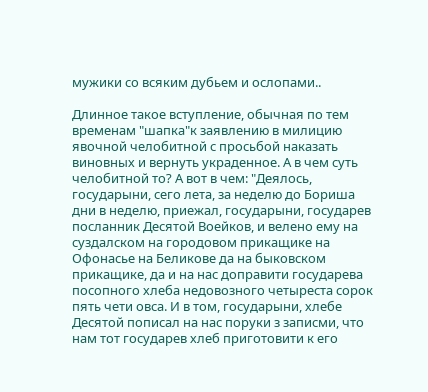мужики со всяким дубьем и ослопами..

Длинное такое вступление, обычная по тем временам "шапка"к заявлению в милицию явочной челобитной с просьбой наказать виновных и вернуть украденное. А в чем суть челобитной то? А вот в чем: "Деялось, государыни, сего лета, за неделю до Бориша дни в неделю, приежал, государыни, государев посланник Десятой Воейков, и велено ему на суздалском на городовом прикащике на Офонасье на Беликове да на быковском прикащике, да и на нас доправити государева посопного хлеба недовозного четыреста сорок пять чети овса. И в том, государыни, хлебе Десятой пописал на нас поруки з записми, что нам тот государев хлеб приготовити к его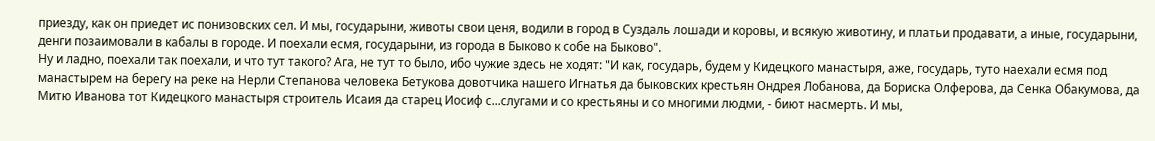приезду, как он приедет ис понизовских сел. И мы, государыни, животы свои ценя, водили в город в Суздаль лошади и коровы, и всякую животину, и платьи продавати, а иные, государыни, денги позаимовали в кабалы в городе. И поехали есмя, государыни, из города в Быково к собе на Быково".
Ну и ладно, поехали так поехали, и что тут такого? Ага, не тут то было, ибо чужие здесь не ходят: "И как, государь, будем у Кидецкого манастыря, аже, государь, туто наехали есмя под манастырем на берегу на реке на Нерли Степанова человека Бетукова довотчика нашего Игнатья да быковских крестьян Ондрея Лобанова, да Бориска Олферова, да Сенка Обакумова, да Митю Иванова тот Кидецкого манастыря строитель Исаия да старец Иосиф с...слугами и со крестьяны и со многими людми, - биют насмерть. И мы,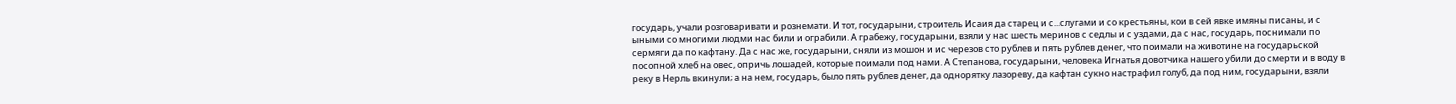государь, учали розговаривати и рознемати. И тот, государыни, строитель Исаия да старец и с...слугами и со крестьяны, кои в сей явке имяны писаны, и с ыными со многими людми нас били и ограбили. А грабежу, государыни, взяли у нас шесть меринов с седлы и с уздами, да с нас, государь, поснимали по сермяги да по кафтану. Да с нас же, государыни, сняли из мошон и ис черезов сто рублев и пять рублев денег, что поимали на животине на государьской посопной хлеб на овес, опричь лошадей, которые поимали под нами. А Степанова, государыни, человека Игнатья довотчика нашего убили до смерти и в воду в реку в Нерль вкинули; а на нем, государь, было пять рублев денег, да однорятку лазореву, да кафтан сукно настрафил голуб, да под ним, государыни, взяли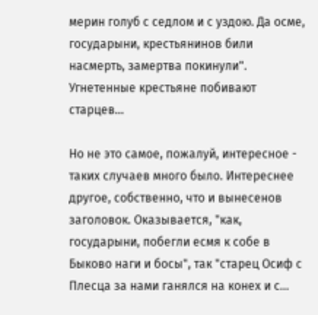мерин голуб с седлом и с уздою. Да осме, государыни, крестьянинов били насмерть, замертва покинули".
Угнетенные крестьяне побивают старцев...

Но не это самое, пожалуй, интересное - таких случаев много было. Интереснее другое, собственно, что и вынесенов заголовок. Оказывается, "как, государыни, побегли есмя к собе в Быково наги и босы", так "старец Осиф с Плесца за нами ганялся на конех и с...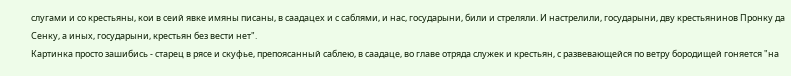слугами и со крестьяны, кои в сеий явке имяны писаны, в саадацех и с саблями, и нас, государыни, били и стреляли. И настрелили, государыни, дву крестьянинов Пронку да Сенку, а иных, государыни, крестьян без вести нет".
Картинка просто зашибись - старец в рясе и скуфье, препоясанный саблею, в саадаце, во главе отряда служек и крестьян, с развевающейся по ветру бородищей гоняется "на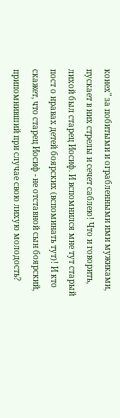конех" за побитыми и ограбленными ими мужиками, пускает в них стрелы и сечет саблею! Что и говорить, лихой был старец Иосиф. И вспомнился мне тут старый пост о нравах детей боярских (вспоминать тут)! И кто скажет, что старец Иосиф - не отставной сын боярский, припомнивший при случае свою лихую молодость?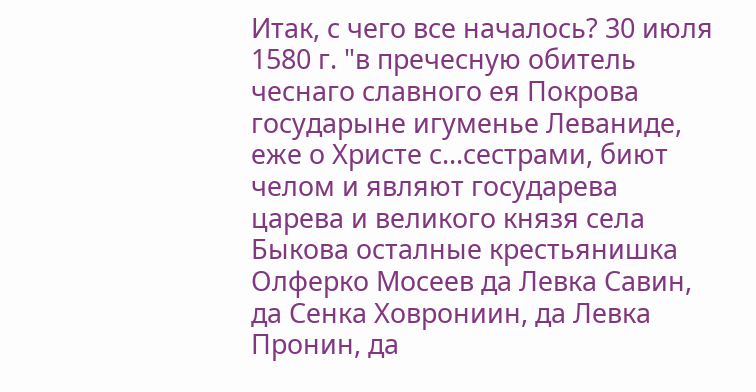Итак, с чего все началось? 30 июля 1580 г. "в пречесную обитель чеснаго славного ея Покрова государыне игуменье Леваниде, еже о Христе с...сестрами, биют челом и являют государева царева и великого князя села Быкова осталные крестьянишка Олферко Мосеев да Левка Савин, да Сенка Ховрониин, да Левка Пронин, да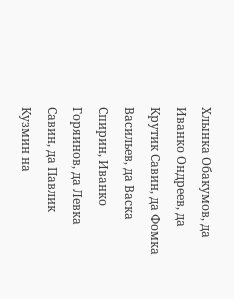Хлынка Обакумов, да Иванко Ондреев, да Крутик Савин, да Фомка Васильев, да Васка Спирин, Иванко Горяинов, да Левка Савин, да Павлик Кузмин на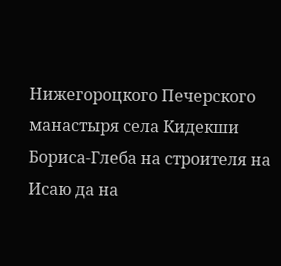Нижегороцкого Печерского манастыря села Кидекши Бориса-Глеба на строителя на Исаю да на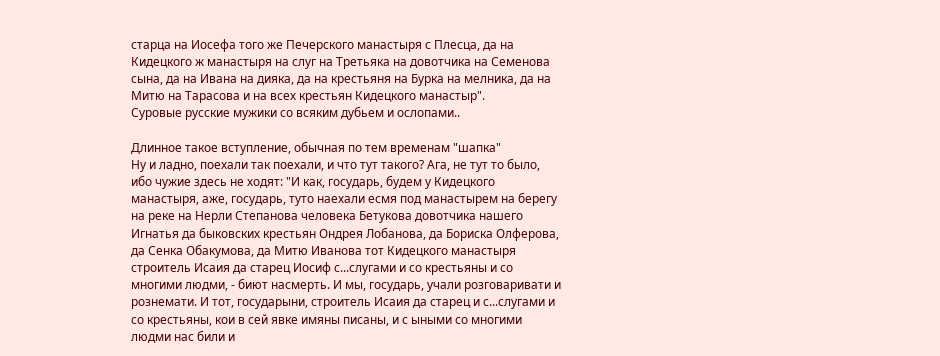старца на Иосефа того же Печерского манастыря с Плесца, да на Кидецкого ж манастыря на слуг на Третьяка на довотчика на Семенова сына, да на Ивана на дияка, да на крестьяня на Бурка на мелника, да на Митю на Тарасова и на всех крестьян Кидецкого манастыр".
Суровые русские мужики со всяким дубьем и ослопами..

Длинное такое вступление, обычная по тем временам "шапка"
Ну и ладно, поехали так поехали, и что тут такого? Ага, не тут то было, ибо чужие здесь не ходят: "И как, государь, будем у Кидецкого манастыря, аже, государь, туто наехали есмя под манастырем на берегу на реке на Нерли Степанова человека Бетукова довотчика нашего Игнатья да быковских крестьян Ондрея Лобанова, да Бориска Олферова, да Сенка Обакумова, да Митю Иванова тот Кидецкого манастыря строитель Исаия да старец Иосиф с...слугами и со крестьяны и со многими людми, - биют насмерть. И мы, государь, учали розговаривати и рознемати. И тот, государыни, строитель Исаия да старец и с...слугами и со крестьяны, кои в сей явке имяны писаны, и с ыными со многими людми нас били и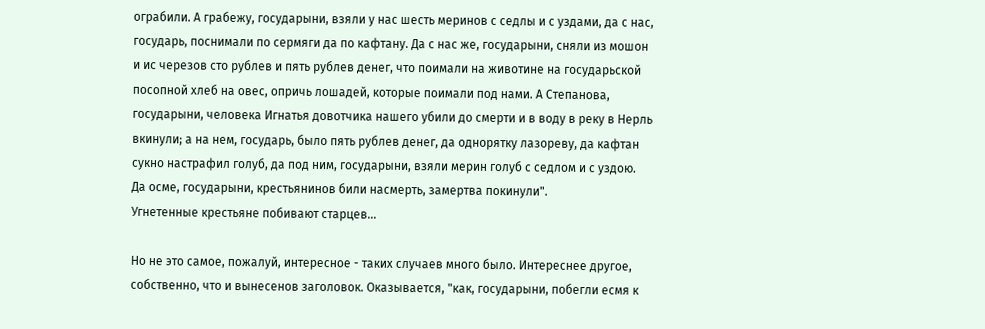ограбили. А грабежу, государыни, взяли у нас шесть меринов с седлы и с уздами, да с нас, государь, поснимали по сермяги да по кафтану. Да с нас же, государыни, сняли из мошон и ис черезов сто рублев и пять рублев денег, что поимали на животине на государьской посопной хлеб на овес, опричь лошадей, которые поимали под нами. А Степанова, государыни, человека Игнатья довотчика нашего убили до смерти и в воду в реку в Нерль вкинули; а на нем, государь, было пять рублев денег, да однорятку лазореву, да кафтан сукно настрафил голуб, да под ним, государыни, взяли мерин голуб с седлом и с уздою. Да осме, государыни, крестьянинов били насмерть, замертва покинули".
Угнетенные крестьяне побивают старцев...

Но не это самое, пожалуй, интересное - таких случаев много было. Интереснее другое, собственно, что и вынесенов заголовок. Оказывается, "как, государыни, побегли есмя к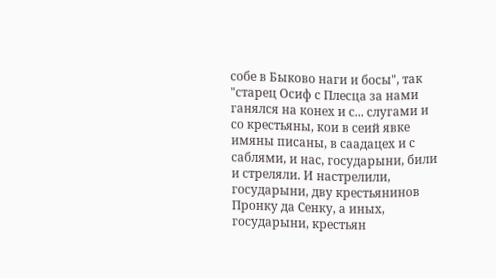собе в Быково наги и босы", так "старец Осиф с Плесца за нами ганялся на конех и с... слугами и со крестьяны, кои в сеий явке имяны писаны, в саадацех и с саблями, и нас, государыни, били и стреляли. И настрелили, государыни, дву крестьянинов Пронку да Сенку, а иных, государыни, крестьян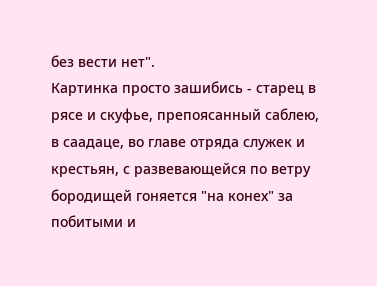без вести нет".
Картинка просто зашибись - старец в рясе и скуфье, препоясанный саблею, в саадаце, во главе отряда служек и крестьян, с развевающейся по ветру бородищей гоняется "на конех" за побитыми и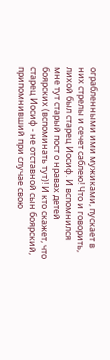ограбленными ими мужиками, пускает в них стрелы и сечет саблею! Что и говорить, лихой был старец Иосиф. И вспомнился мне тут старый пост о нравах детей боярских (вспоминать тут)! И кто скажет, что старец Иосиф - не отставной сын боярский, припомнивший при случае свою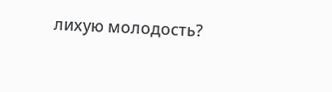лихую молодость?